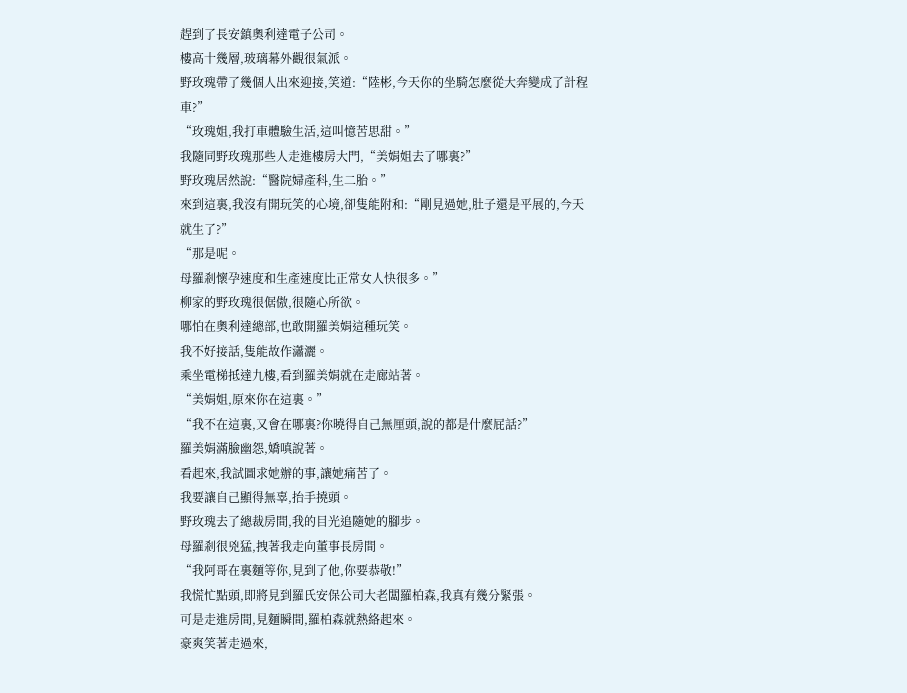趕到了長安鎮奧利達電子公司。
樓高十幾層,玻璃幕外觀很氣派。
野玫瑰帶了幾個人出來迎接,笑道:“陸彬,今天你的坐騎怎麼從大奔變成了計程車?”
“玫瑰姐,我打車體驗生活,這叫憶苦思甜。”
我隨同野玫瑰那些人走進樓房大門,“美娟姐去了哪裏?”
野玫瑰居然說:“醫院婦產科,生二胎。”
來到這裏,我沒有開玩笑的心境,卻隻能附和:“剛見過她,肚子還是平展的,今天就生了?”
“那是呢。
母羅剎懷孕速度和生產速度比正常女人快很多。”
柳家的野玫瑰很倨傲,很隨心所欲。
哪怕在奧利達總部,也敢開羅美娟這種玩笑。
我不好接話,隻能故作瀟灑。
乘坐電梯抵達九樓,看到羅美娟就在走廊站著。
“美娟姐,原來你在這裏。”
“我不在這裏,又會在哪裏?你曉得自己無厘頭,說的都是什麼屁話?”
羅美娟滿臉幽怨,嬌嗔說著。
看起來,我試圖求她辦的事,讓她痛苦了。
我要讓自己顯得無辜,抬手撓頭。
野玫瑰去了總裁房間,我的目光追隨她的腳步。
母羅剎很兇猛,拽著我走向董事長房間。
“我阿哥在裏麵等你,見到了他,你要恭敬!”
我慌忙點頭,即將見到羅氏安保公司大老闆羅柏森,我真有幾分緊張。
可是走進房間,見麵瞬間,羅柏森就熱絡起來。
豪爽笑著走過來,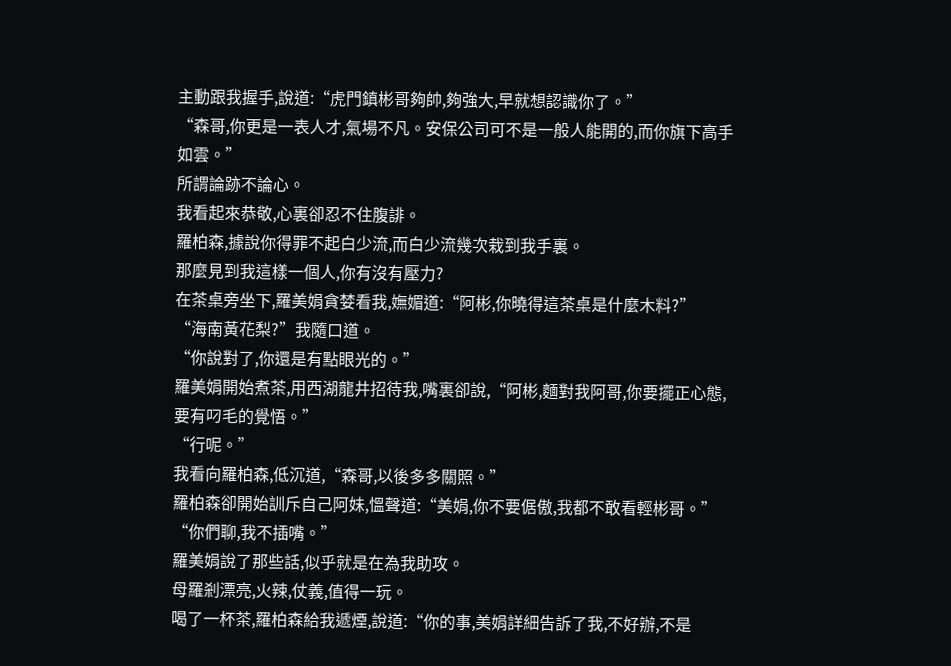主動跟我握手,說道:“虎門鎮彬哥夠帥,夠強大,早就想認識你了。”
“森哥,你更是一表人才,氣場不凡。安保公司可不是一般人能開的,而你旗下高手如雲。”
所謂論跡不論心。
我看起來恭敬,心裏卻忍不住腹誹。
羅柏森,據說你得罪不起白少流,而白少流幾次栽到我手裏。
那麼見到我這樣一個人,你有沒有壓力?
在茶桌旁坐下,羅美娟貪婪看我,嫵媚道:“阿彬,你曉得這茶桌是什麼木料?”
“海南黃花梨?”我隨口道。
“你說對了,你還是有點眼光的。”
羅美娟開始煮茶,用西湖龍井招待我,嘴裏卻說,“阿彬,麵對我阿哥,你要擺正心態,要有叼毛的覺悟。”
“行呢。”
我看向羅柏森,低沉道,“森哥,以後多多關照。”
羅柏森卻開始訓斥自己阿妹,慍聲道:“美娟,你不要倨傲,我都不敢看輕彬哥。”
“你們聊,我不插嘴。”
羅美娟說了那些話,似乎就是在為我助攻。
母羅剎漂亮,火辣,仗義,值得一玩。
喝了一杯茶,羅柏森給我遞煙,說道:“你的事,美娟詳細告訴了我,不好辦,不是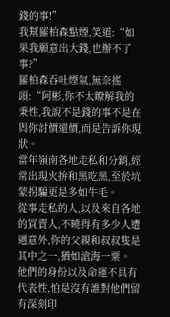錢的事!”
我幫羅柏森點煙,笑道:“如果我願意出大錢,也辦不了事?”
羅柏森吞吐煙氣,無奈搖頭:“阿彬,你不太瞭解我的秉性,我說不是錢的事不是在與你討價還價,而是告訴你現狀。
當年嶺南各地走私和分銷,經常出現火拚和黑吃黑,至於坑蒙拐騙更是多如牛毛。
從事走私的人,以及來自各地的買賣人,不曉得有多少人遭遇意外,你的父親和叔叔隻是其中之一,猶如滄海一粟。
他們的身份以及命運不具有代表性,怕是沒有誰對他們留有深刻印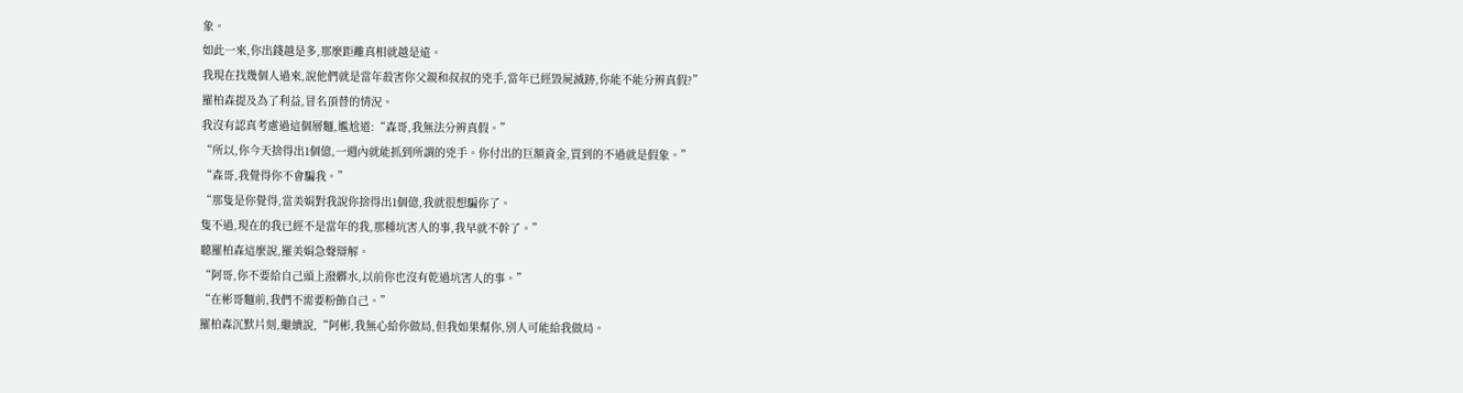象。
如此一來,你出錢越是多,那麼距離真相就越是遠。
我現在找幾個人過來,說他們就是當年殺害你父親和叔叔的兇手,當年已經毀屍滅跡,你能不能分辨真假?”
羅柏森提及為了利益,冒名頂替的情況。
我沒有認真考慮過這個層麵,尷尬道:“森哥,我無法分辨真假。”
“所以,你今天捨得出1個億,一週內就能抓到所謂的兇手。你付出的巨額資金,買到的不過就是假象。”
“森哥,我覺得你不會騙我。”
“那隻是你覺得,當美娟對我說你捨得出1個億,我就很想騙你了。
隻不過,現在的我已經不是當年的我,那種坑害人的事,我早就不幹了。”
聽羅柏森這麼說,羅美娟急聲辯解。
“阿哥,你不要給自己頭上潑髒水,以前你也沒有乾過坑害人的事。”
“在彬哥麵前,我們不需要粉飾自己。”
羅柏森沉默片刻,繼續說,“阿彬,我無心給你做局,但我如果幫你,別人可能給我做局。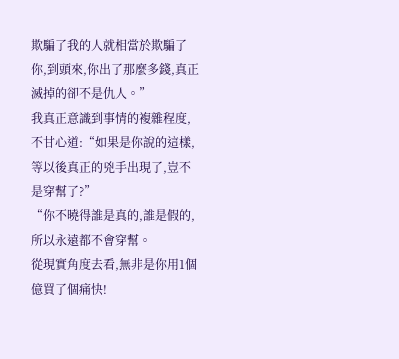欺騙了我的人就相當於欺騙了你,到頭來,你出了那麼多錢,真正滅掉的卻不是仇人。”
我真正意識到事情的複雜程度,不甘心道:“如果是你說的這樣,等以後真正的兇手出現了,豈不是穿幫了?”
“你不曉得誰是真的,誰是假的,所以永遠都不會穿幫。
從現實角度去看,無非是你用1個億買了個痛快!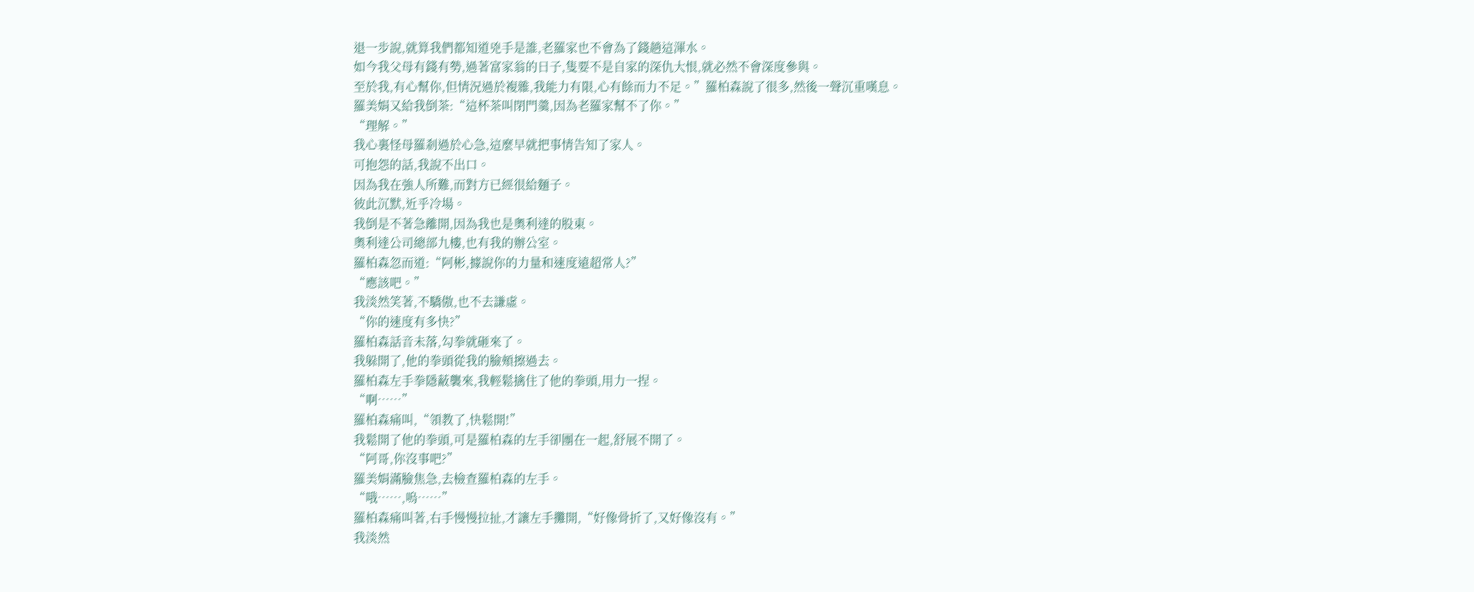退一步說,就算我們都知道兇手是誰,老羅家也不會為了錢趟這渾水。
如今我父母有錢有勢,過著富家翁的日子,隻要不是自家的深仇大恨,就必然不會深度參與。
至於我,有心幫你,但情況過於複雜,我能力有限,心有餘而力不足。”羅柏森說了很多,然後一聲沉重嘆息。
羅美娟又給我倒茶:“這杯茶叫閉門羹,因為老羅家幫不了你。”
“理解。”
我心裏怪母羅剎過於心急,這麼早就把事情告知了家人。
可抱怨的話,我說不出口。
因為我在強人所難,而對方已經很給麵子。
彼此沉默,近乎冷場。
我倒是不著急離開,因為我也是奧利達的股東。
奧利達公司總部九樓,也有我的辦公室。
羅柏森忽而道:“阿彬,據說你的力量和速度遠超常人?”
“應該吧。”
我淡然笑著,不驕傲,也不去謙虛。
“你的速度有多快?”
羅柏森話音未落,勾拳就砸來了。
我躲開了,他的拳頭從我的臉頰擦過去。
羅柏森左手拳隱蔽襲來,我輕鬆擒住了他的拳頭,用力一捏。
“啊……”
羅柏森痛叫,“領教了,快鬆開!”
我鬆開了他的拳頭,可是羅柏森的左手卻團在一起,舒展不開了。
“阿哥,你沒事吧?”
羅美娟滿臉焦急,去檢查羅柏森的左手。
“哦……,嗚……”
羅柏森痛叫著,右手慢慢拉扯,才讓左手攤開,“好像骨折了,又好像沒有。”
我淡然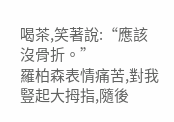喝茶,笑著說:“應該沒骨折。”
羅柏森表情痛苦,對我豎起大拇指,隨後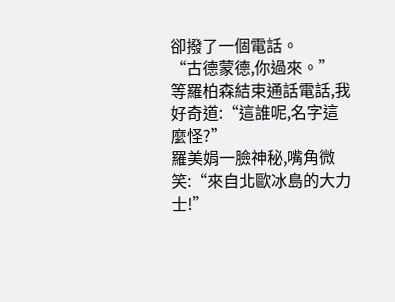卻撥了一個電話。
“古德蒙德,你過來。”
等羅柏森結束通話電話,我好奇道:“這誰呢,名字這麼怪?”
羅美娟一臉神秘,嘴角微笑:“來自北歐冰島的大力士!”